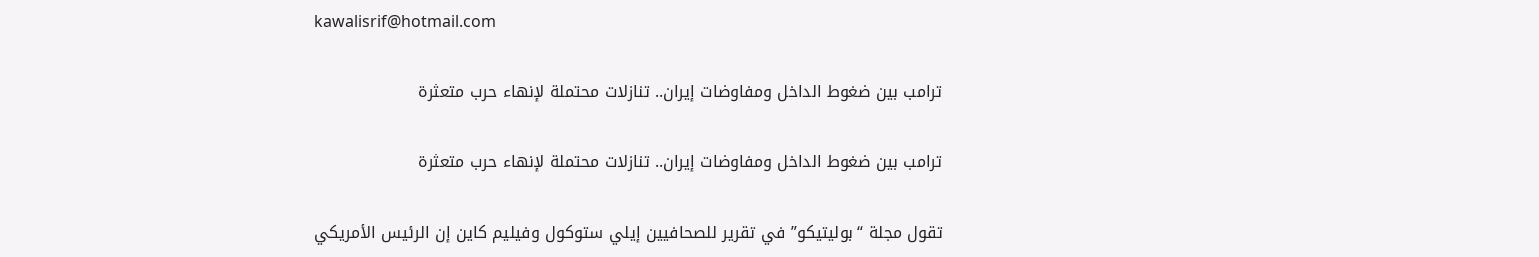kawalisrif@hotmail.com

ترامب بين ضغوط الداخل ومفاوضات إيران.. تنازلات محتملة لإنهاء حرب متعثرة

ترامب بين ضغوط الداخل ومفاوضات إيران.. تنازلات محتملة لإنهاء حرب متعثرة

تقول مجلة “بوليتيكو” في تقرير للصحافيين إيلي ستوكول وفيليم كاين إن الرئيس الأمريكي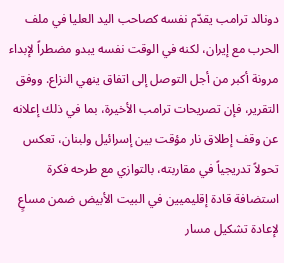دونالد ترامب يقدّم نفسه كصاحب اليد العليا في ملف الحرب مع إيران، لكنه في الوقت نفسه يبدو مضطراً لإبداء مرونة أكبر من أجل التوصل إلى اتفاق ينهي النزاع. ووفق التقرير، فإن تصريحات ترامب الأخيرة، بما في ذلك إعلانه عن وقف إطلاق نار مؤقت بين إسرائيل ولبنان، تعكس تحولاً تدريجياً في مقاربته، بالتوازي مع طرحه فكرة استضافة قادة إقليميين في البيت الأبيض ضمن مساعٍ لإعادة تشكيل مسار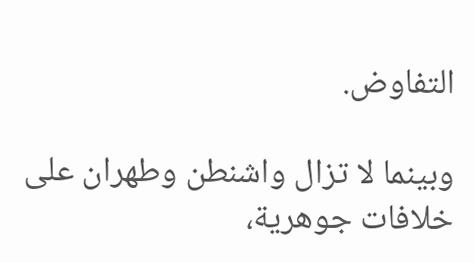التفاوض.

وبينما لا تزال واشنطن وطهران على خلافات جوهرية،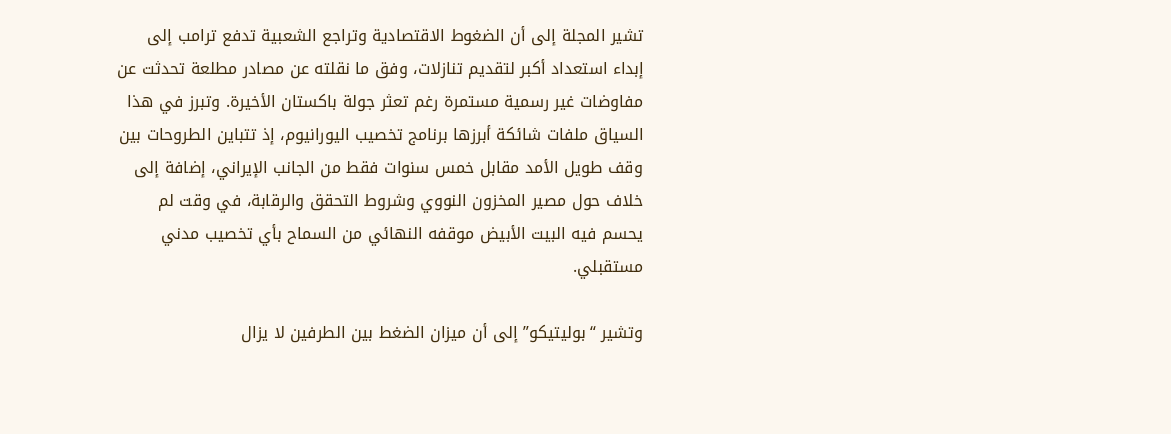تشير المجلة إلى أن الضغوط الاقتصادية وتراجع الشعبية تدفع ترامب إلى إبداء استعداد أكبر لتقديم تنازلات، وفق ما نقلته عن مصادر مطلعة تحدثت عن مفاوضات غير رسمية مستمرة رغم تعثر جولة باكستان الأخيرة. وتبرز في هذا السياق ملفات شائكة أبرزها برنامج تخصيب اليورانيوم، إذ تتباين الطروحات بين وقف طويل الأمد مقابل خمس سنوات فقط من الجانب الإيراني، إضافة إلى خلاف حول مصير المخزون النووي وشروط التحقق والرقابة، في وقت لم يحسم فيه البيت الأبيض موقفه النهائي من السماح بأي تخصيب مدني مستقبلي.

وتشير “بوليتيكو” إلى أن ميزان الضغط بين الطرفين لا يزال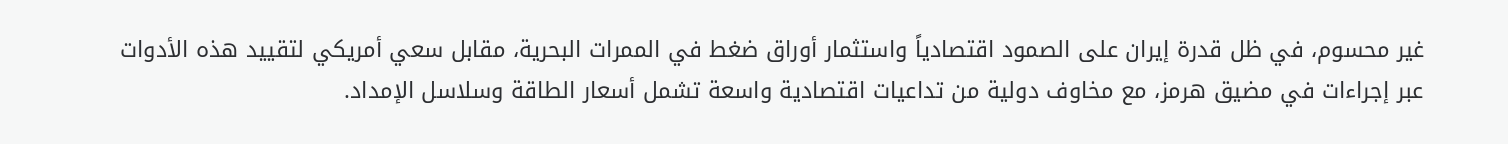غير محسوم، في ظل قدرة إيران على الصمود اقتصادياً واستثمار أوراق ضغط في الممرات البحرية، مقابل سعي أمريكي لتقييد هذه الأدوات عبر إجراءات في مضيق هرمز، مع مخاوف دولية من تداعيات اقتصادية واسعة تشمل أسعار الطاقة وسلاسل الإمداد.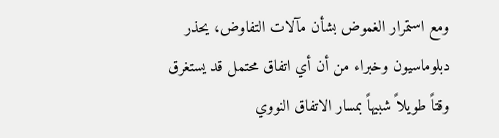ومع استمرار الغموض بشأن مآلات التفاوض، يحذر دبلوماسيون وخبراء من أن أي اتفاق محتمل قد يستغرق وقتاً طويلاً شبيهاً بمسار الاتفاق النووي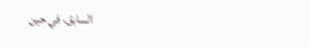السابق، في حين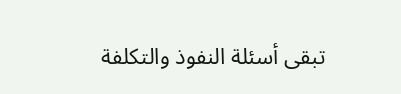تبقى أسئلة النفوذ والتكلفة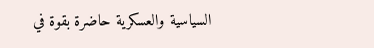السياسية والعسكرية حاضرة بقوة في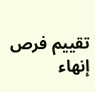تقييم فرص إنهاء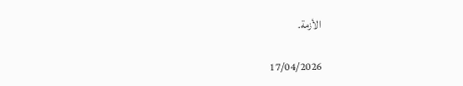الأزمة.

17/04/2026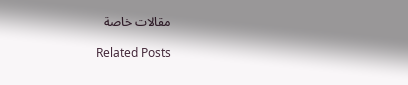مقالات خاصة

Related Posts